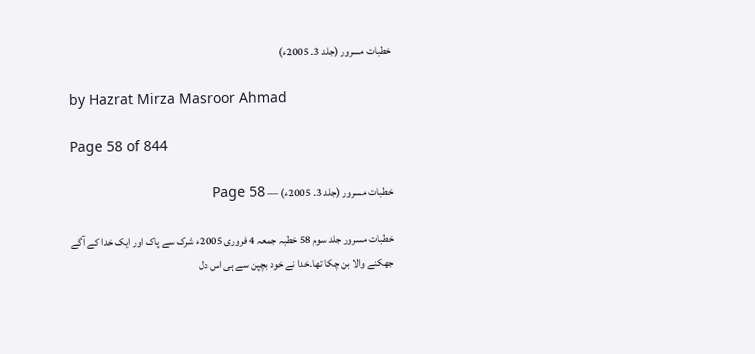خطبات مسرور (جلد 3۔ 2005ء)

by Hazrat Mirza Masroor Ahmad

Page 58 of 844

خطبات مسرور (جلد 3۔ 2005ء) — Page 58

خطبات مسرور جلد سوم 58 خطبہ جمعہ 4 فروری 2005ء شرک سے پاک اور ایک خدا کے آگے جھکنے والا بن چکا تھا۔خدا نے خود بچپن سے ہی اس دل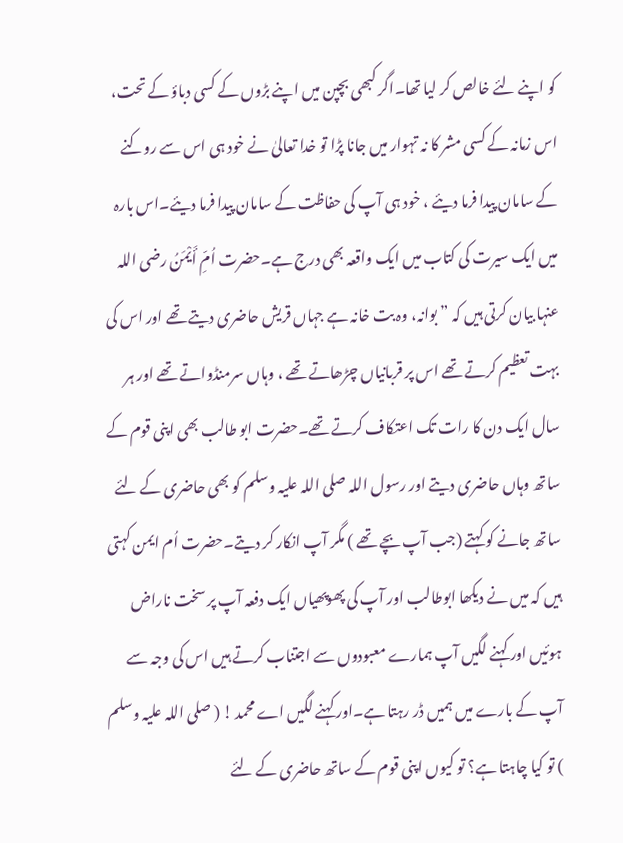کو اپنے لئے خالص کر لیا تھا۔اگر کبھی بچپن میں اپنے بڑوں کے کسی دباؤ کے تحت، اس زمانہ کے کسی مشر کا نہ تہوار میں جانا پڑا تو خدا تعالیٰ نے خود ہی اس سے روکنے کے سامان پیدا فرما دیئے ، خود ہی آپ کی حفاظت کے سامان پیدا فرما دیئے۔اس بارہ میں ایک سیرت کی کتاب میں ایک واقعہ بھی درج ہے۔حضرت اُمِّ أَيْمَنُ رضی اللہ عنہا بیان کرتی ہیں کہ ” بوانہ، وہ بت خانہ ہے جہاں قریش حاضری دیتے تھے اور اس کی بہت تعظیم کرتے تھے اس پر قربانیاں چڑھاتے تھے ، وہاں سرمنڈواتے تھے اور ہر سال ایک دن کا رات تک اعتکاف کرتے تھے۔حضرت ابو طالب بھی اپنی قوم کے ساتھ وہاں حاضری دیتے اور رسول اللہ صلی اللہ علیہ وسلم کو بھی حاضری کے لئے ساتھ جانے کو کہتے (جب آپ بچے تھے ) مگر آپ انکار کر دیتے۔حضرت اُم ایمن کہتی ہیں کہ میں نے دیکھا ابوطالب اور آپ کی پھوپھیاں ایک دفعہ آپ پر سخت ناراض ہوئیں اور کہنے لگیں آپ ہمارے معبودوں سے اجتناب کرتے ہیں اس کی وجہ سے آپ کے بارے میں ہمیں ڈر رہتا ہے۔اور کہنے لگیں اے محمد ! ( صلی اللہ علیہ وسلم ) تو کیا چاہتا ہے؟ تو کیوں اپنی قوم کے ساتھ حاضری کے لئے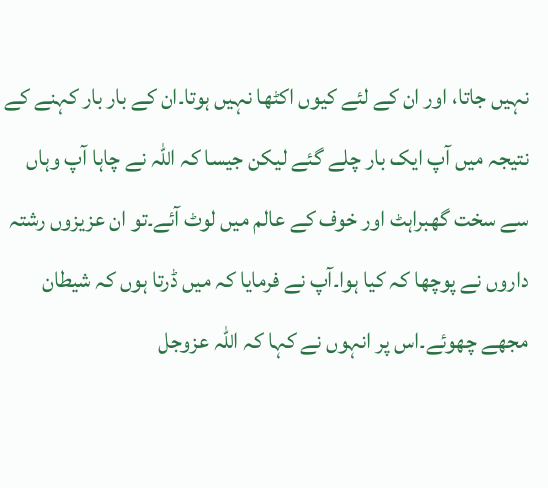نہیں جاتا، اور ان کے لئے کیوں اکٹھا نہیں ہوتا۔ان کے بار بار کہنے کے نتیجہ میں آپ ایک بار چلے گئے لیکن جیسا کہ اللہ نے چاہا آپ وہاں سے سخت گھبراہٹ اور خوف کے عالم میں لوٹ آئے۔تو ان عزیزوں رشتہ داروں نے پوچھا کہ کیا ہوا۔آپ نے فرمایا کہ میں ڈرتا ہوں کہ شیطان مجھے چھوئے۔اس پر انہوں نے کہا کہ اللہ عزوجل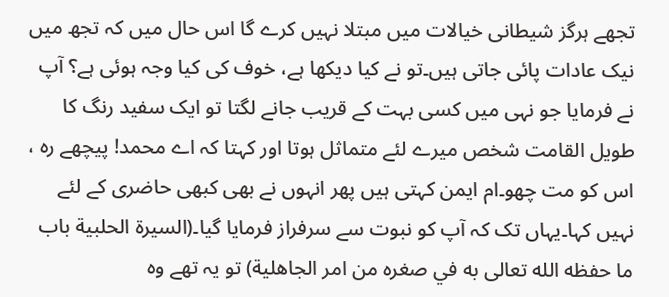تجھے ہرگز شیطانی خیالات میں مبتلا نہیں کرے گا اس حال میں کہ تجھ میں نیک عادات پائی جاتی ہیں۔تو نے کیا دیکھا ہے، خوف کی کیا وجہ ہوئی ہے؟ آپ نے فرمایا جو نہی میں کسی بہت کے قریب جانے لگتا تو ایک سفید رنگ کا طویل القامت شخص میرے لئے متماثل ہوتا اور کہتا کہ اے محمد! پیچھے رہ ، اس کو مت چھو۔ام ایمن کہتی ہیں پھر انہوں نے بھی کبھی حاضری کے لئے نہیں کہا۔یہاں تک کہ آپ کو نبوت سے سرفراز فرمایا گیا۔(السيرة الحلبية باب ما حفظه الله تعالى به في صغره من امر الجاهلية) تو یہ تھے وہ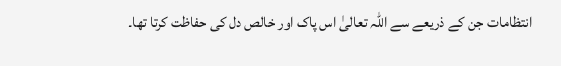انتظامات جن کے ذریعے سے اللہ تعالیٰ اس پاک اور خالص دل کی حفاظت کرتا تھا۔